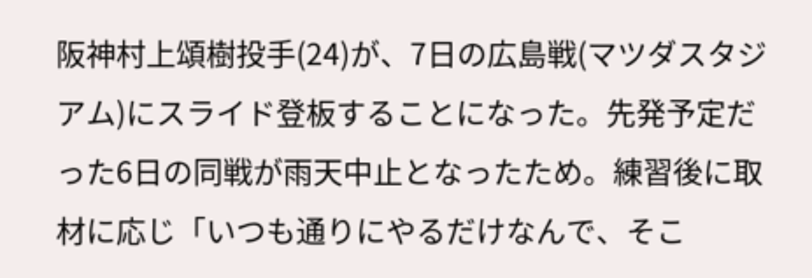阪神村上頌樹投手(24)が、7日の広島戦(マツダスタジアム)にスライド登板することになった。先発予定だった6日の同戦が雨天中止となったため。練習後に取材に応じ「いつも通りにやるだけなんで、そこ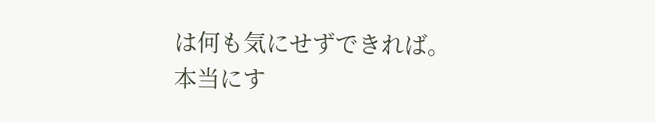は何も気にせずできれば。本当にす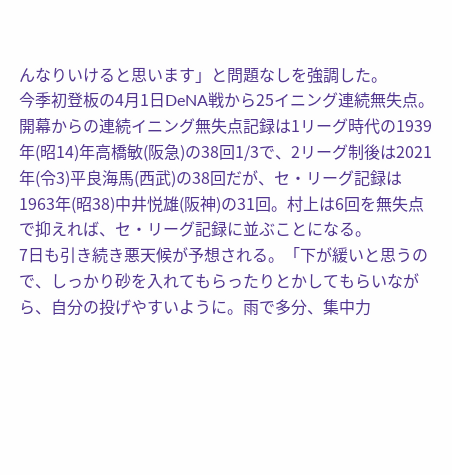んなりいけると思います」と問題なしを強調した。
今季初登板の4月1日DeNA戦から25イニング連続無失点。開幕からの連続イニング無失点記録は1リーグ時代の1939年(昭14)年高橋敏(阪急)の38回1/3で、2リーグ制後は2021年(令3)平良海馬(西武)の38回だが、セ・リーグ記録は1963年(昭38)中井悦雄(阪神)の31回。村上は6回を無失点で抑えれば、セ・リーグ記録に並ぶことになる。
7日も引き続き悪天候が予想される。「下が緩いと思うので、しっかり砂を入れてもらったりとかしてもらいながら、自分の投げやすいように。雨で多分、集中力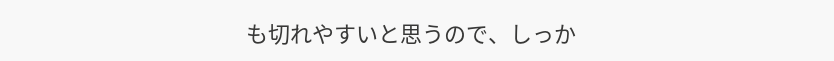も切れやすいと思うので、しっか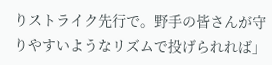りストライク先行で。野手の皆さんが守りやすいようなリズムで投げられれば」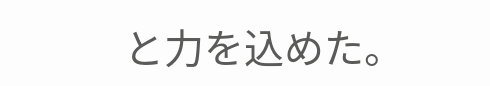と力を込めた。